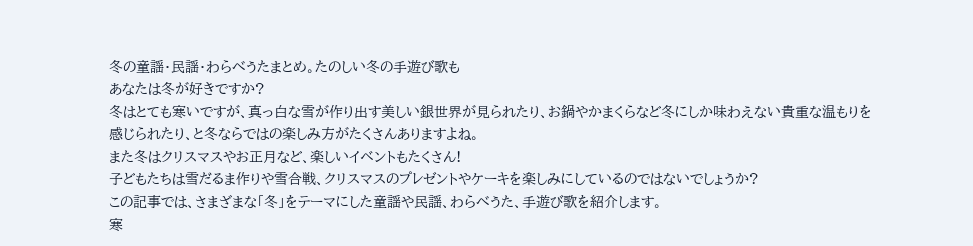冬の童謡・民謡・わらべうたまとめ。たのしい冬の手遊び歌も
あなたは冬が好きですか?
冬はとても寒いですが、真っ白な雪が作り出す美しい銀世界が見られたり、お鍋やかまくらなど冬にしか味わえない貴重な温もりを感じられたり、と冬ならではの楽しみ方がたくさんありますよね。
また冬はクリスマスやお正月など、楽しいイベントもたくさん!
子どもたちは雪だるま作りや雪合戦、クリスマスのプレゼントやケーキを楽しみにしているのではないでしょうか?
この記事では、さまざまな「冬」をテーマにした童謡や民謡、わらべうた、手遊び歌を紹介します。
寒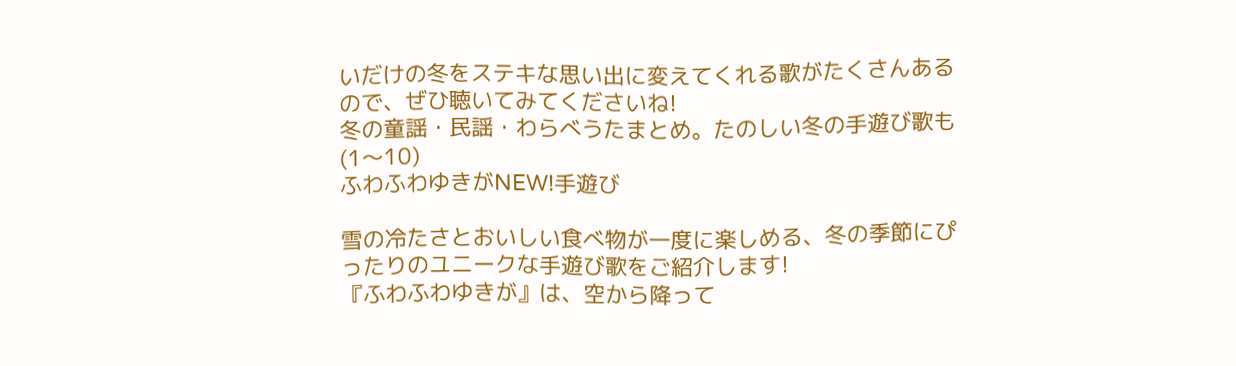いだけの冬をステキな思い出に変えてくれる歌がたくさんあるので、ぜひ聴いてみてくださいね!
冬の童謡・民謡・わらべうたまとめ。たのしい冬の手遊び歌も(1〜10)
ふわふわゆきがNEW!手遊び

雪の冷たさとおいしい食べ物が一度に楽しめる、冬の季節にぴったりのユニークな手遊び歌をご紹介します!
『ふわふわゆきが』は、空から降って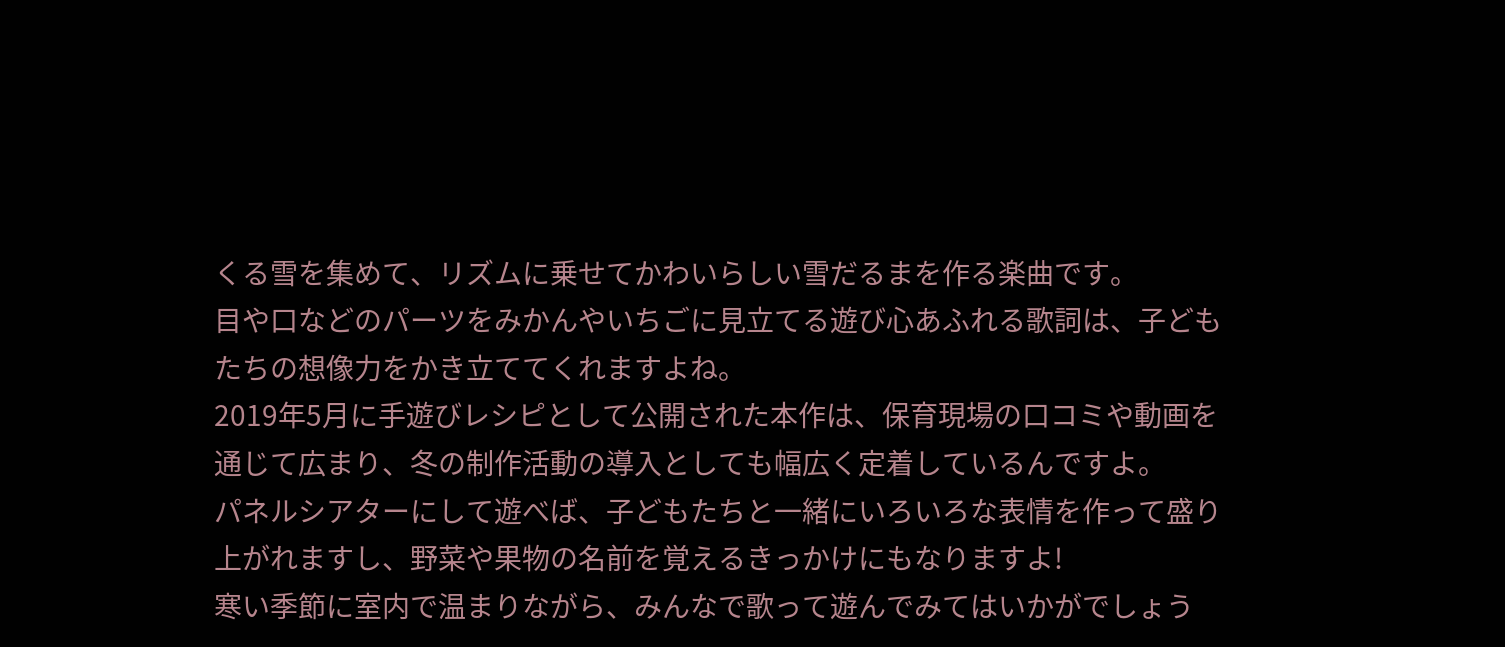くる雪を集めて、リズムに乗せてかわいらしい雪だるまを作る楽曲です。
目や口などのパーツをみかんやいちごに見立てる遊び心あふれる歌詞は、子どもたちの想像力をかき立ててくれますよね。
2019年5月に手遊びレシピとして公開された本作は、保育現場の口コミや動画を通じて広まり、冬の制作活動の導入としても幅広く定着しているんですよ。
パネルシアターにして遊べば、子どもたちと一緒にいろいろな表情を作って盛り上がれますし、野菜や果物の名前を覚えるきっかけにもなりますよ!
寒い季節に室内で温まりながら、みんなで歌って遊んでみてはいかがでしょう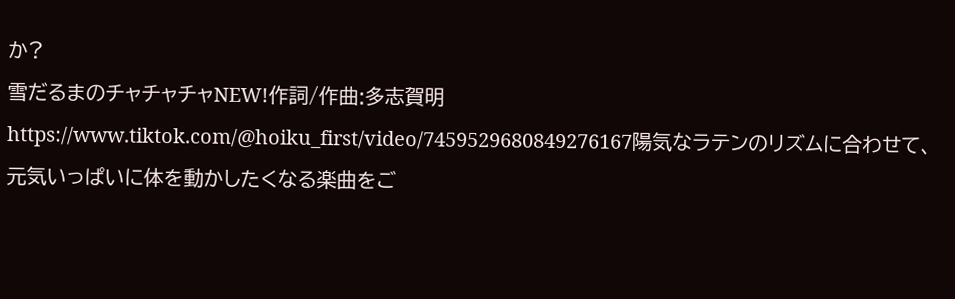か?
雪だるまのチャチャチャNEW!作詞/作曲:多志賀明
https://www.tiktok.com/@hoiku_first/video/7459529680849276167陽気なラテンのリズムに合わせて、元気いっぱいに体を動かしたくなる楽曲をご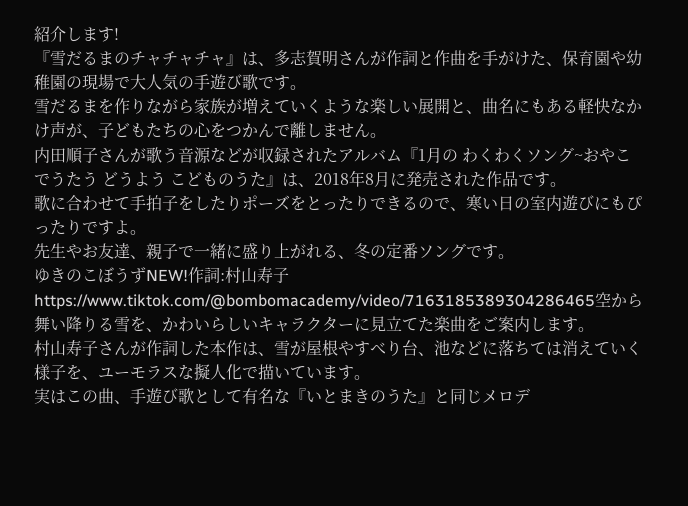紹介します!
『雪だるまのチャチャチャ』は、多志賀明さんが作詞と作曲を手がけた、保育園や幼稚園の現場で大人気の手遊び歌です。
雪だるまを作りながら家族が増えていくような楽しい展開と、曲名にもある軽快なかけ声が、子どもたちの心をつかんで離しません。
内田順子さんが歌う音源などが収録されたアルバム『1月の わくわくソング~おやこでうたう どうよう こどものうた』は、2018年8月に発売された作品です。
歌に合わせて手拍子をしたりポーズをとったりできるので、寒い日の室内遊びにもぴったりですよ。
先生やお友達、親子で一緒に盛り上がれる、冬の定番ソングです。
ゆきのこぼうずNEW!作詞:村山寿子
https://www.tiktok.com/@bombomacademy/video/7163185389304286465空から舞い降りる雪を、かわいらしいキャラクターに見立てた楽曲をご案内します。
村山寿子さんが作詞した本作は、雪が屋根やすべり台、池などに落ちては消えていく様子を、ユーモラスな擬人化で描いています。
実はこの曲、手遊び歌として有名な『いとまきのうた』と同じメロデ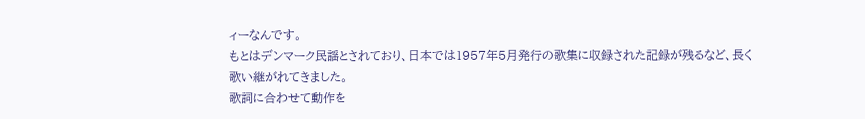ィーなんです。
もとはデンマーク民謡とされており、日本では1957年5月発行の歌集に収録された記録が残るなど、長く歌い継がれてきました。
歌詞に合わせて動作を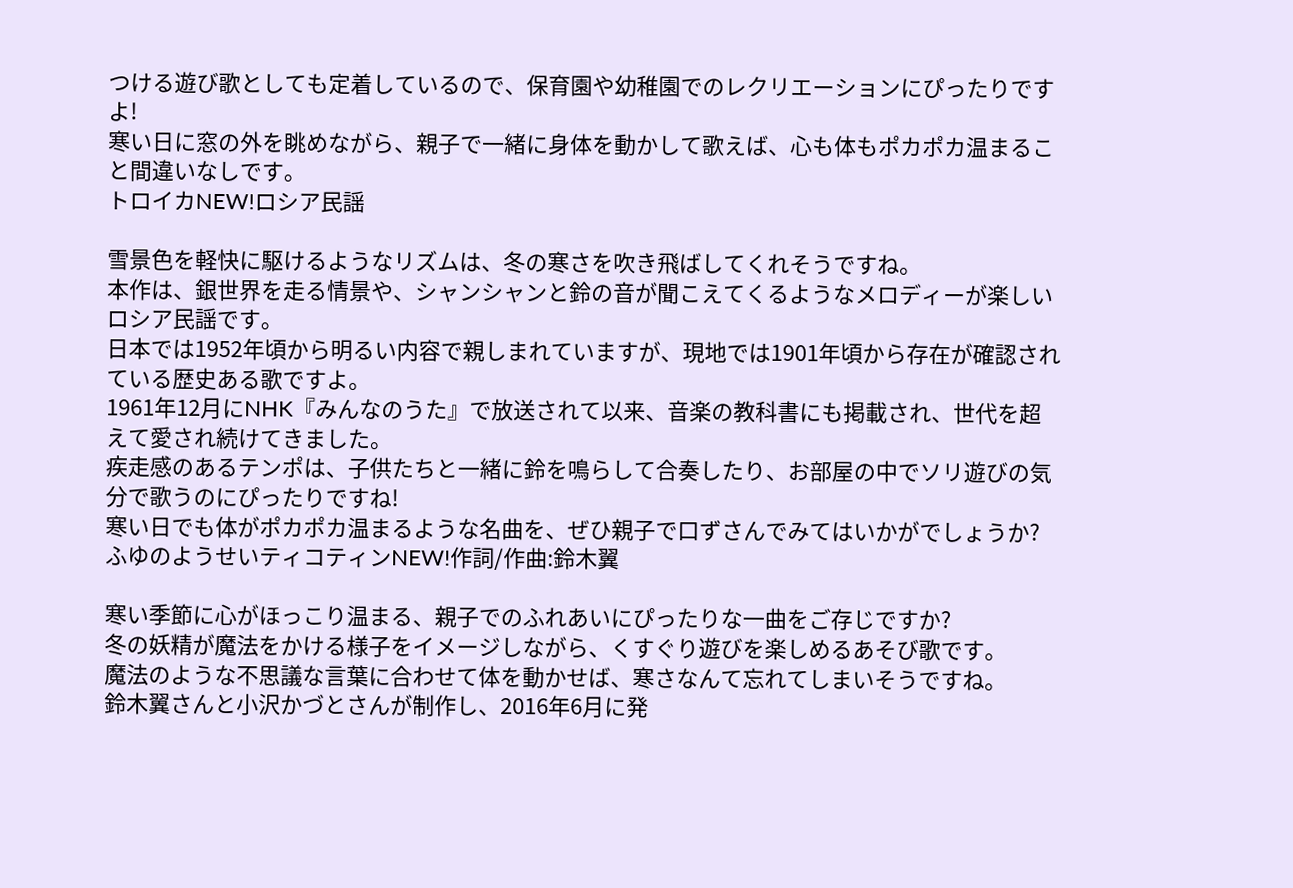つける遊び歌としても定着しているので、保育園や幼稚園でのレクリエーションにぴったりですよ!
寒い日に窓の外を眺めながら、親子で一緒に身体を動かして歌えば、心も体もポカポカ温まること間違いなしです。
トロイカNEW!ロシア民謡

雪景色を軽快に駆けるようなリズムは、冬の寒さを吹き飛ばしてくれそうですね。
本作は、銀世界を走る情景や、シャンシャンと鈴の音が聞こえてくるようなメロディーが楽しいロシア民謡です。
日本では1952年頃から明るい内容で親しまれていますが、現地では1901年頃から存在が確認されている歴史ある歌ですよ。
1961年12月にNHK『みんなのうた』で放送されて以来、音楽の教科書にも掲載され、世代を超えて愛され続けてきました。
疾走感のあるテンポは、子供たちと一緒に鈴を鳴らして合奏したり、お部屋の中でソリ遊びの気分で歌うのにぴったりですね!
寒い日でも体がポカポカ温まるような名曲を、ぜひ親子で口ずさんでみてはいかがでしょうか?
ふゆのようせいティコティンNEW!作詞/作曲:鈴木翼

寒い季節に心がほっこり温まる、親子でのふれあいにぴったりな一曲をご存じですか?
冬の妖精が魔法をかける様子をイメージしながら、くすぐり遊びを楽しめるあそび歌です。
魔法のような不思議な言葉に合わせて体を動かせば、寒さなんて忘れてしまいそうですね。
鈴木翼さんと小沢かづとさんが制作し、2016年6月に発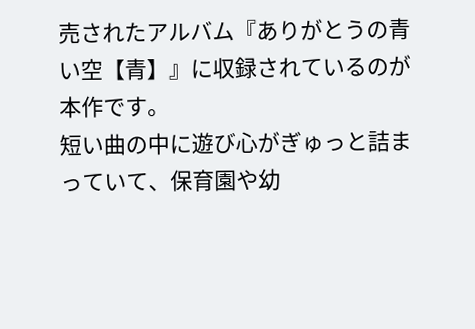売されたアルバム『ありがとうの青い空【青】』に収録されているのが本作です。
短い曲の中に遊び心がぎゅっと詰まっていて、保育園や幼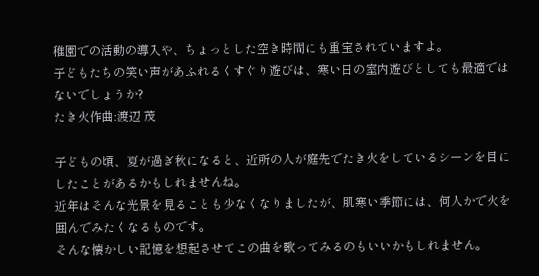稚園での活動の導入や、ちょっとした空き時間にも重宝されていますよ。
子どもたちの笑い声があふれるくすぐり遊びは、寒い日の室内遊びとしても最適ではないでしょうか?
たき火作曲:渡辺 茂

子どもの頃、夏が過ぎ秋になると、近所の人が庭先でたき火をしているシーンを目にしたことがあるかもしれませんね。
近年はそんな光景を見ることも少なくなりましたが、肌寒い季節には、何人かで火を囲んでみたくなるものです。
そんな懐かしい記憶を想起させてこの曲を歌ってみるのもいいかもしれません。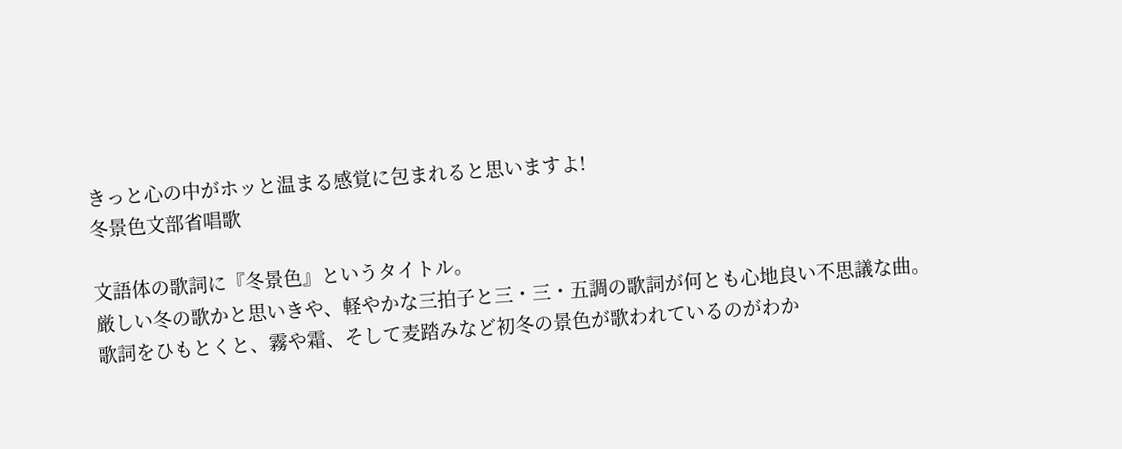きっと心の中がホッと温まる感覚に包まれると思いますよ!
冬景色文部省唱歌

文語体の歌詞に『冬景色』というタイトル。
厳しい冬の歌かと思いきや、軽やかな三拍子と三・三・五調の歌詞が何とも心地良い不思議な曲。
歌詞をひもとくと、霧や霜、そして麦踏みなど初冬の景色が歌われているのがわか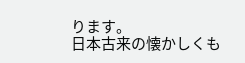ります。
日本古来の懐かしくも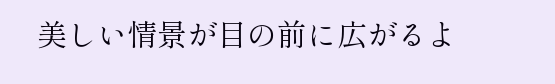美しい情景が目の前に広がるよ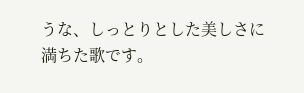うな、しっとりとした美しさに満ちた歌です。